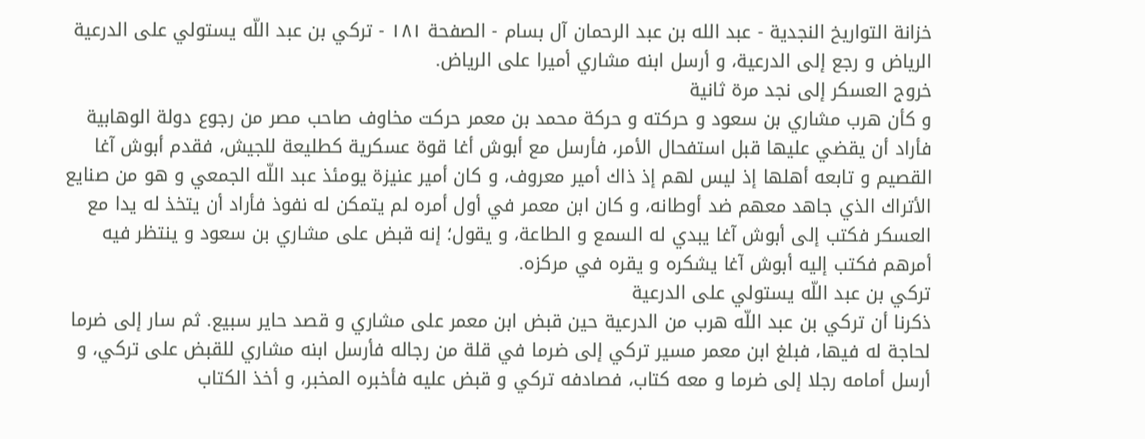خزانة التواريخ النجدية - عبد الله بن عبد الرحمان آل بسام - الصفحة ١٨١ - تركي بن عبد اللّه يستولي على الدرعية
الرياض و رجع إلى الدرعية، و أرسل ابنه مشاري أميرا على الرياض.
خروج العسكر إلى نجد مرة ثانية
و كأن هرب مشاري بن سعود و حركته و حركة محمد بن معمر حركت مخاوف صاحب مصر من رجوع دولة الوهابية فأراد أن يقضي عليها قبل استفحال الأمر، فأرسل مع أبوش أغا قوة عسكرية كطليعة للجيش، فقدم أبوش آغا القصيم و تابعه أهلها إذ ليس لهم إذ ذاك أمير معروف، و كان أمير عنيزة يومئذ عبد اللّه الجمعي و هو من صنايع الأتراك الذي جاهد معهم ضد أوطانه، و كان ابن معمر في أول أمره لم يتمكن له نفوذ فأراد أن يتخذ له يدا مع العسكر فكتب إلى أبوش آغا يبدي له السمع و الطاعة، و يقول؛ إنه قبض على مشاري بن سعود و ينتظر فيه أمرهم فكتب إليه أبوش آغا يشكره و يقره في مركزه.
تركي بن عبد اللّه يستولي على الدرعية
ذكرنا أن تركي بن عبد اللّه هرب من الدرعية حين قبض ابن معمر على مشاري و قصد حاير سبيع. ثم سار إلى ضرما لحاجة له فيها، فبلغ ابن معمر مسير تركي إلى ضرما في قلة من رجاله فأرسل ابنه مشاري للقبض على تركي، و أرسل أمامه رجلا إلى ضرما و معه كتاب، فصادفه تركي و قبض عليه فأخبره المخبر، و أخذ الكتاب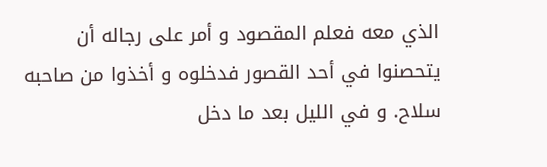الذي معه فعلم المقصود و أمر على رجاله أن يتحصنوا في أحد القصور فدخلوه و أخذوا من صاحبه سلاح. و في الليل بعد ما دخل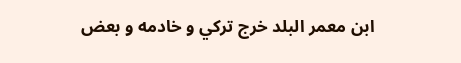ابن معمر البلد خرج تركي و خادمه و بعض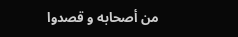من أصحابه و قصدوا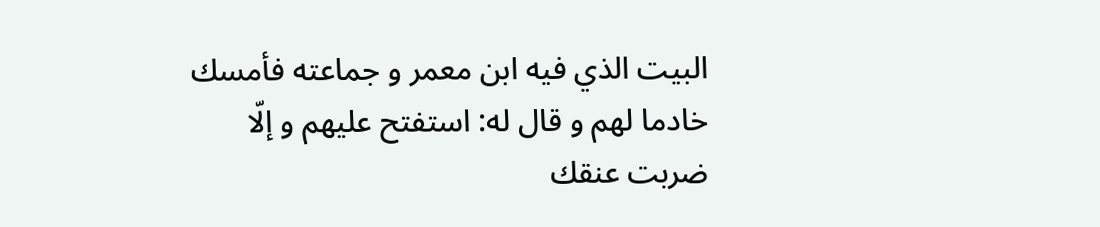البيت الذي فيه ابن معمر و جماعته فأمسك خادما لهم و قال له: استفتح عليهم و إلّا ضربت عنقك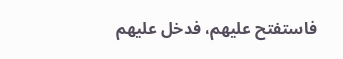فاستفتح عليهم، فدخل عليهم